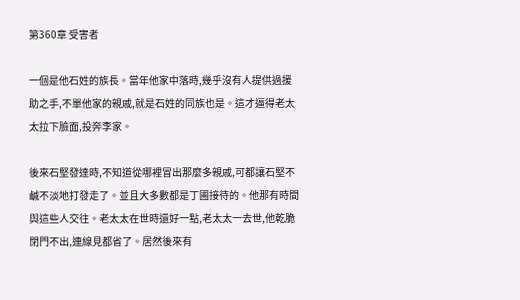第360章 受害者

一個是他石姓的族長。當年他家中落時,幾乎沒有人提供過援助之手,不單他家的親戚,就是石姓的同族也是。這才逼得老太太拉下臉面,投奔李家。

後來石堅發達時,不知道從哪裡冒出那麼多親戚,可都讓石堅不鹹不淡地打發走了。並且大多數都是丁圃接待的。他那有時間與這些人交往。老太太在世時還好一點,老太太一去世,他乾脆閉門不出,連線見都省了。居然後來有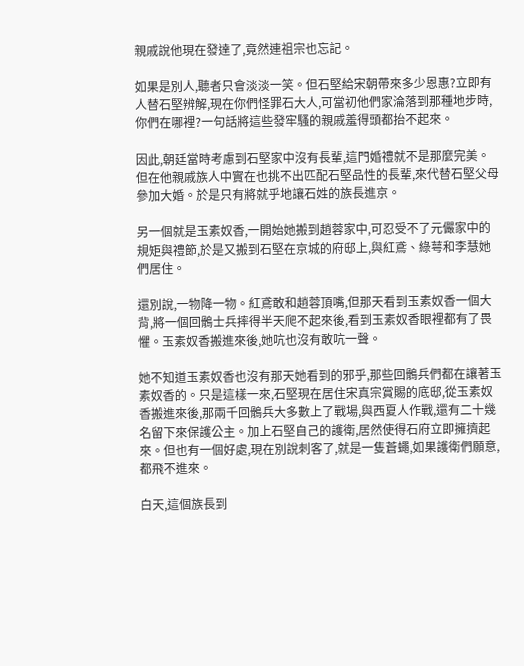親戚說他現在發達了,竟然連祖宗也忘記。

如果是別人,聽者只會淡淡一笑。但石堅給宋朝帶來多少恩惠?立即有人替石堅辨解,現在你們怪罪石大人,可當初他們家淪落到那種地步時,你們在哪裡?一句話將這些發牢騷的親戚羞得頭都抬不起來。

因此,朝廷當時考慮到石堅家中沒有長輩,這門婚禮就不是那麼完美。但在他親戚族人中實在也挑不出匹配石堅品性的長輩,來代替石堅父母參加大婚。於是只有將就乎地讓石姓的族長進京。

另一個就是玉素奴香,一開始她搬到趙蓉家中,可忍受不了元儼家中的規矩與禮節,於是又搬到石堅在京城的府邸上,與紅鳶、綠萼和李慧她們居住。

還別說,一物降一物。紅鳶敢和趙蓉頂嘴,但那天看到玉素奴香一個大背,將一個回鶻士兵摔得半天爬不起來後,看到玉素奴香眼裡都有了畏懼。玉素奴香搬進來後,她吭也沒有敢吭一聲。

她不知道玉素奴香也沒有那天她看到的邪乎,那些回鶻兵們都在讓著玉素奴香的。只是這樣一來,石堅現在居住宋真宗賞賜的底邸,從玉素奴香搬進來後,那兩千回鶻兵大多數上了戰場,與西夏人作戰,還有二十幾名留下來保護公主。加上石堅自己的護衛,居然使得石府立即擁擠起來。但也有一個好處,現在別說刺客了,就是一隻蒼蠅,如果護衛們願意,都飛不進來。

白天,這個族長到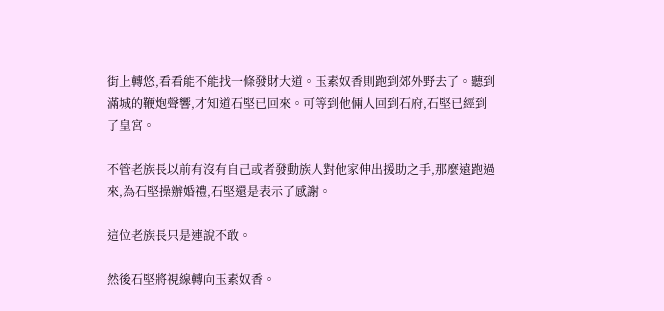街上轉悠,看看能不能找一條發財大道。玉素奴香則跑到郊外野去了。聽到滿城的鞭炮聲響,才知道石堅已回來。可等到他倆人回到石府,石堅已經到了皇宮。

不管老族長以前有沒有自己或者發動族人對他家伸出援助之手,那麼遠跑過來,為石堅操辦婚禮,石堅還是表示了感謝。

這位老族長只是連說不敢。

然後石堅將視線轉向玉素奴香。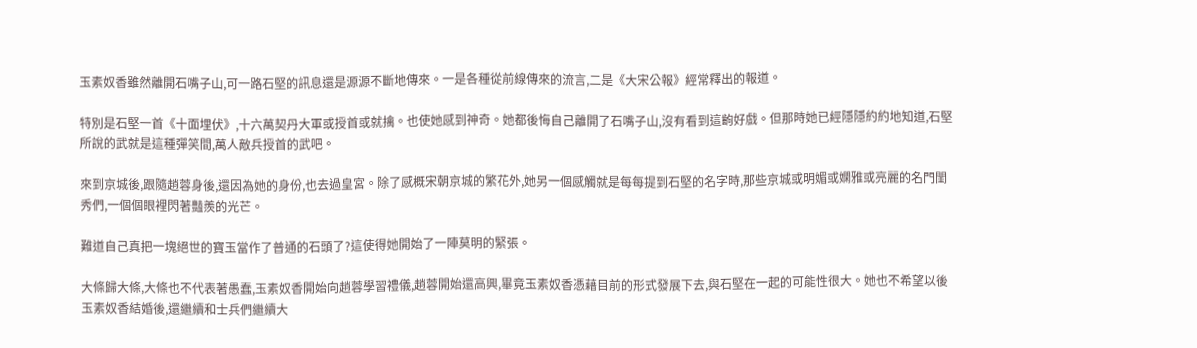玉素奴香雖然離開石嘴子山,可一路石堅的訊息還是源源不斷地傳來。一是各種從前線傳來的流言,二是《大宋公報》經常釋出的報道。

特別是石堅一首《十面埋伏》,十六萬契丹大軍或授首或就擒。也使她感到神奇。她都後悔自己離開了石嘴子山,沒有看到這齣好戲。但那時她已經隱隱約約地知道,石堅所說的武就是這種彈笑間,萬人敵兵授首的武吧。

來到京城後,跟隨趙蓉身後,還因為她的身份,也去過皇宮。除了感概宋朝京城的繁花外,她另一個感觸就是每每提到石堅的名字時,那些京城或明媚或嫻雅或亮麗的名門閨秀們,一個個眼裡閃著豔羨的光芒。

難道自己真把一塊絕世的寶玉當作了普通的石頭了?這使得她開始了一陣莫明的緊張。

大條歸大條,大條也不代表著愚蠢,玉素奴香開始向趙蓉學習禮儀,趙蓉開始還高興,畢竟玉素奴香憑藉目前的形式發展下去,與石堅在一起的可能性很大。她也不希望以後玉素奴香結婚後,還繼續和士兵們繼續大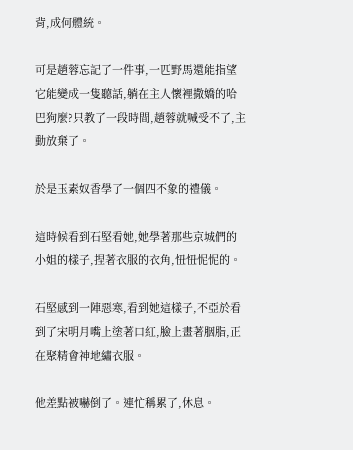背,成何體統。

可是趙蓉忘記了一件事,一匹野馬還能指望它能變成一隻聽話,躺在主人懷裡撒嬌的哈巴狗麼?只教了一段時間,趙蓉就喊受不了,主動放棄了。

於是玉素奴香學了一個四不象的禮儀。

這時候看到石堅看她,她學著那些京城們的小姐的樣子,捏著衣服的衣角,忸忸怩怩的。

石堅感到一陣惡寒,看到她這樣子,不亞於看到了宋明月嘴上塗著口紅,臉上畫著胭脂,正在聚精會神地繡衣服。

他差點被嚇倒了。連忙稱累了,休息。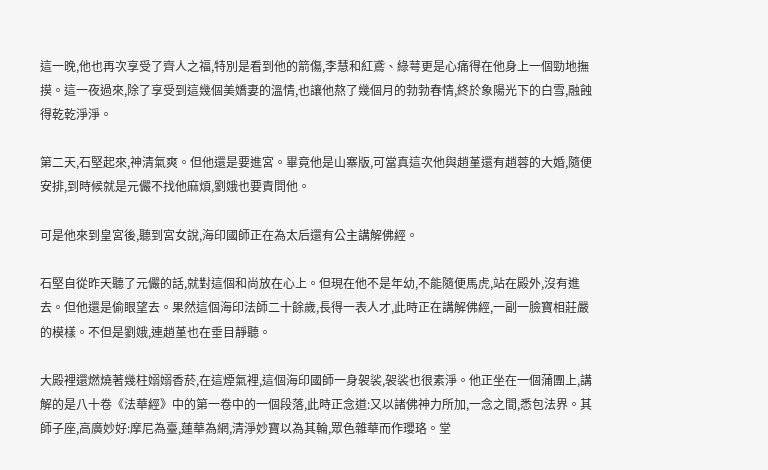這一晚,他也再次享受了齊人之福,特別是看到他的箭傷,李慧和紅鳶、綠萼更是心痛得在他身上一個勁地撫摸。這一夜過來,除了享受到這幾個美嬌妻的溫情,也讓他熬了幾個月的勃勃春情,終於象陽光下的白雪,融蝕得乾乾淨淨。

第二天,石堅起來,神清氣爽。但他還是要進宮。畢竟他是山寨版,可當真這次他與趙堇還有趙蓉的大婚,隨便安排,到時候就是元儼不找他麻煩,劉娥也要責問他。

可是他來到皇宮後,聽到宮女說,海印國師正在為太后還有公主講解佛經。

石堅自從昨天聽了元儼的話,就對這個和尚放在心上。但現在他不是年幼,不能隨便馬虎,站在殿外,沒有進去。但他還是偷眼望去。果然這個海印法師二十餘歲,長得一表人才,此時正在講解佛經,一副一臉寶相莊嚴的模樣。不但是劉娥,連趙堇也在垂目靜聽。

大殿裡還燃燒著幾柱嫋嫋香菸,在這煙氣裡,這個海印國師一身袈裟,袈裟也很素淨。他正坐在一個蒲團上,講解的是八十卷《法華經》中的第一卷中的一個段落,此時正念道:又以諸佛神力所加,一念之間,悉包法界。其師子座,高廣妙好:摩尼為臺,蓮華為網,清淨妙寶以為其輪,眾色雜華而作瓔珞。堂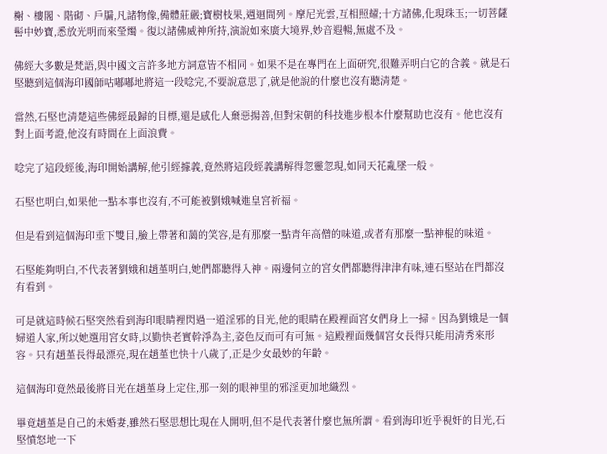榭、樓閣、階砌、戶牖,凡諸物像,備體莊嚴;寶樹枝果,週迴間列。摩尼光雲,互相照耀;十方諸佛,化現珠玉;一切菩薩髻中妙寶,悉放光明而來瑩燭。復以諸佛威神所持,演說如來廣大境界,妙音遐暢,無處不及。

佛經大多數是梵語,與中國文言許多地方詞意皆不相同。如果不是在專門在上面研究,很難弄明白它的含義。就是石堅聽到這個海印國師咕嘟嘟地將這一段唸完,不要說意思了,就是他說的什麼也沒有聽清楚。

當然,石堅也清楚這些佛經最歸的目標,還是感化人棄惡揚善,但對宋朝的科技進步根本什麼幫助也沒有。他也沒有對上面考證,他沒有時間在上面浪費。

唸完了這段經後,海印開始講解,他引經據義,竟然將這段經義講解得忽靈忽現,如同天花亂墜一般。

石堅也明白,如果他一點本事也沒有,不可能被劉娥喊進皇宮祈福。

但是看到這個海印垂下雙目,臉上帶著和藹的笑容,是有那麼一點青年高僧的味道,或者有那麼一點神棍的味道。

石堅能夠明白,不代表著劉娥和趙堇明白,她們都聽得入神。兩邊伺立的宮女們都聽得津津有味,連石堅站在門都沒有看到。

可是就這時候石堅突然看到海印眼睛裡閃過一道淫邪的目光,他的眼睛在殿裡面宮女們身上一掃。因為劉娥是一個婦道人家,所以她選用宮女時,以勤快老實幹淨為主,姿色反而可有可無。這殿裡面幾個宮女長得只能用清秀來形容。只有趙堇長得最漂亮,現在趙堇也快十八歲了,正是少女最妙的年齡。

這個海印竟然最後將目光在趙堇身上定住,那一刻的眼神里的邪淫更加地織烈。

畢竟趙堇是自己的未婚妻,雖然石堅思想比現在人開明,但不是代表著什麼也無所謂。看到海印近乎視奸的目光,石堅憤怒地一下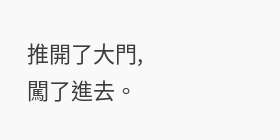推開了大門,闖了進去。